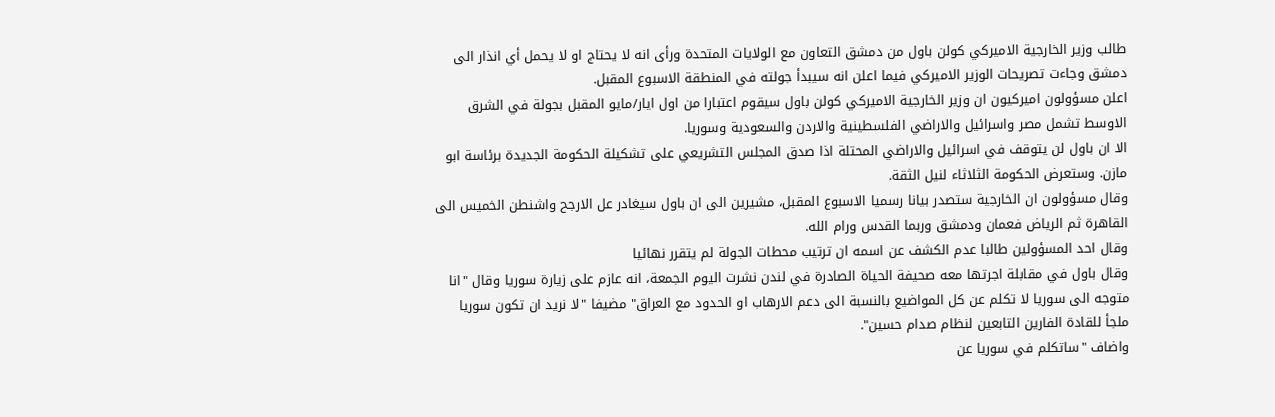طالب وزير الخارجية الاميركي كولن باول من دمشق التعاون مع الولايات المتحدة ورأى انه لا يحتاج او لا يحمل أي انذار الى دمشق وجاءت تصريحات الوزير الاميركي فيما اعلن انه سيبدأ جولته في المنطقة الاسبوع المقبل.
اعلن مسؤولون اميركيون ان وزير الخارجية الاميركي كولن باول سيقوم اعتبارا من اول ايار/مايو المقبل بجولة في الشرق الاوسط تشمل مصر واسرائيل والاراضي الفلسطينية والاردن والسعودية وسوريا.
الا ان باول لن يتوقف في اسرائيل والاراضي المحتلة اذا صدق المجلس التشريعي على تشكيلة الحكومة الجديدة برئاسة ابو مازن. وستعرض الحكومة الثلاثاء لنيل الثقة.
وقال مسؤولون ان الخارجية ستصدر بيانا رسميا الاسبوع المقبل، مشيرين الى ان باول سيغادر عل الارجح واشنطن الخميس الى القاهرة ثم الرياض فعمان ودمشق وربما القدس ورام الله.
وقال احد المسؤولين طالبا عدم الكشف عن اسمه ان ترتيب محطات الجولة لم يتقرر نهائيا
وقال باول في مقابلة اجرتها معه صحيفة الحياة الصادرة في لندن نشرت اليوم الجمعة، انه عازم على زيارة سوريا وقال "انا متوجه الى سوريا لا تكلم عن كل المواضيع بالنسبة الى دعم الارهاب او الحدود مع العراق" مضيفا "لا نريد ان تكون سوريا ملجأ للقادة الفارين التابعين لنظام صدام حسين".
واضاف "ساتكلم في سوريا عن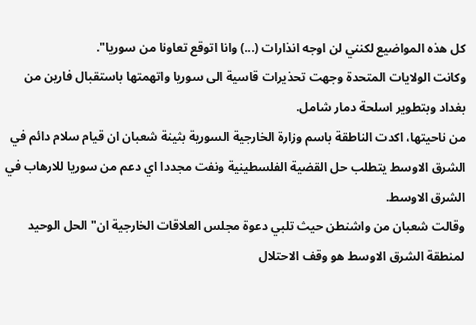كل هذه المواضيع لكنني لن اوجه انذارات (...) وانا اتوقع تعاونا من سوريا".
وكانت الولايات المتحدة وجهت تحذيرات قاسية الى سوريا واتهمتها باستقبال فارين من بغداد وبتطوير اسلحة دمار شامل.
من ناحيتها، اكدت الناطقة باسم وزارة الخارجية السورية بثينة شعبان ان قيام سلام دائم في الشرق الاوسط يتطلب حل القضية الفلسطينية ونفت مجددا اي دعم من سوريا للارهاب في الشرق الاوسط.
وقالت شعبان من واشنطن حيث تلبي دعوة مجلس العلاقات الخارجية ان"الحل الوحيد لمنطقة الشرق الاوسط هو وقف الاحتلال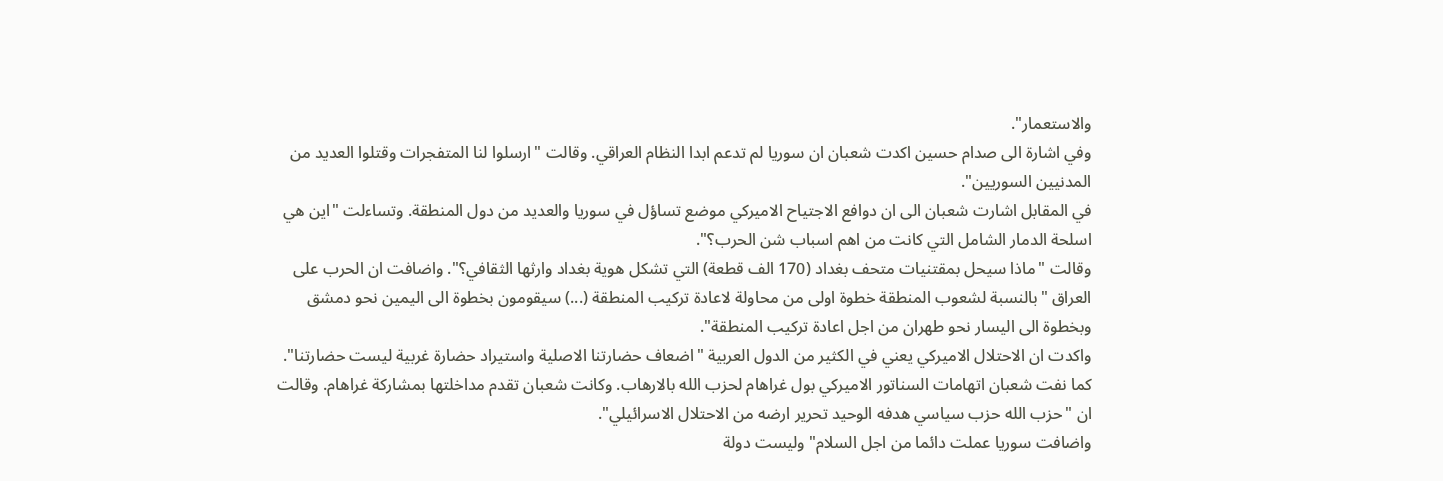والاستعمار".
وفي اشارة الى صدام حسين اكدت شعبان ان سوريا لم تدعم ابدا النظام العراقي. وقالت "ارسلوا لنا المتفجرات وقتلوا العديد من المدنيين السوريين".
في المقابل اشارت شعبان الى ان دوافع الاجتياح الاميركي موضع تساؤل في سوريا والعديد من دول المنطقة. وتساءلت "اين هي اسلحة الدمار الشامل التي كانت من اهم اسباب شن الحرب؟".
وقالت "ماذا سيحل بمقتنيات متحف بغداد (170 الف قطعة) التي تشكل هوية بغداد وارثها الثقافي؟". واضافت ان الحرب على العراق "بالنسبة لشعوب المنطقة خطوة اولى من محاولة لاعادة تركيب المنطقة (...) سيقومون بخطوة الى اليمين نحو دمشق وبخطوة الى اليسار نحو طهران من اجل اعادة تركيب المنطقة".
واكدت ان الاحتلال الاميركي يعني في الكثير من الدول العربية "اضعاف حضارتنا الاصلية واستيراد حضارة غربية ليست حضارتنا". كما نفت شعبان اتهامات السناتور الاميركي بول غراهام لحزب الله بالارهاب. وكانت شعبان تقدم مداخلتها بمشاركة غراهام. وقالت ان "حزب الله حزب سياسي هدفه الوحيد تحرير ارضه من الاحتلال الاسرائيلي".
واضافت سوريا عملت دائما من اجل السلام" وليست دولة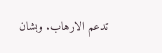تدعم الارهاب. وبشان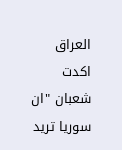العراق اكدت شعبان "ان سوريا تريد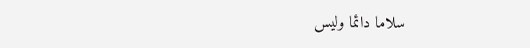سلاما دائما وليس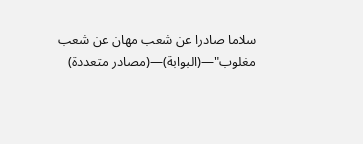سلاما صادرا عن شعب مهان عن شعب مغلوب"—(البوابة)—(مصادر متعددة)